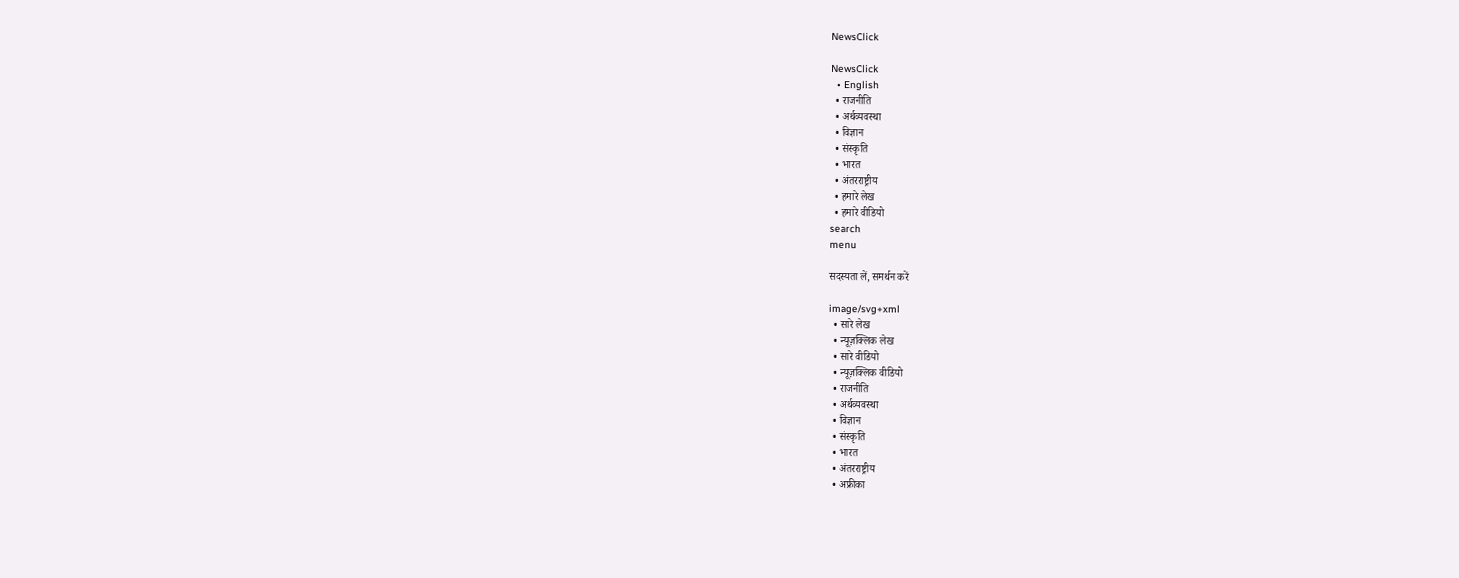NewsClick

NewsClick
  • English
  • राजनीति
  • अर्थव्यवस्था
  • विज्ञान
  • संस्कृति
  • भारत
  • अंतरराष्ट्रीय
  • हमारे लेख
  • हमारे वीडियो
search
menu

सदस्यता लें, समर्थन करें

image/svg+xml
  • सारे लेख
  • न्यूज़क्लिक लेख
  • सारे वीडियो
  • न्यूज़क्लिक वीडियो
  • राजनीति
  • अर्थव्यवस्था
  • विज्ञान
  • संस्कृति
  • भारत
  • अंतरराष्ट्रीय
  • अफ्रीका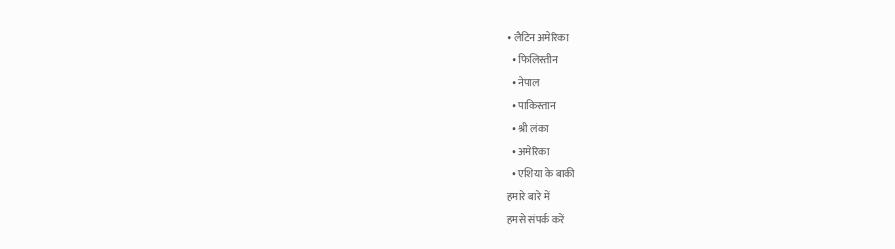• लैटिन अमेरिका
  • फिलिस्तीन
  • नेपाल
  • पाकिस्तान
  • श्री लंका
  • अमेरिका
  • एशिया के बाकी
हमारे बारे में
हमसे संपर्क करें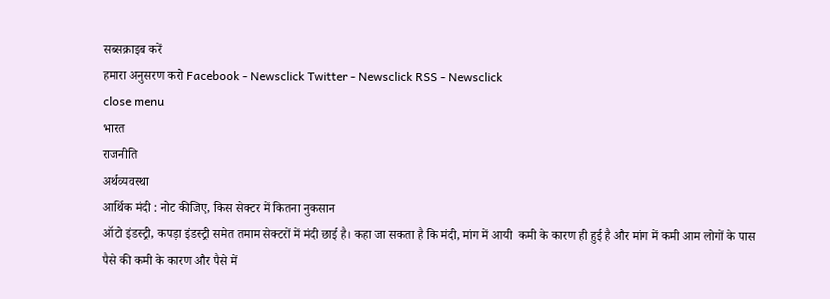सब्सक्राइब करें
हमारा अनुसरण करो Facebook - Newsclick Twitter - Newsclick RSS - Newsclick
close menu
भारत
राजनीति
अर्थव्यवस्था
आर्थिक मंदी : नोट कीजिए, किस सेक्टर में कितना नुकसान
ऑटो इंडस्ट्री, कपड़ा इंडस्ट्री समेत तमाम सेक्टरों में मंदी छाई है। कहा जा सकता है कि मंदी, मांग में आयी  कमी के कारण ही हुई है और मांग में कमी आम लोगों के पास पैसे की कमी के कारण और पैसे में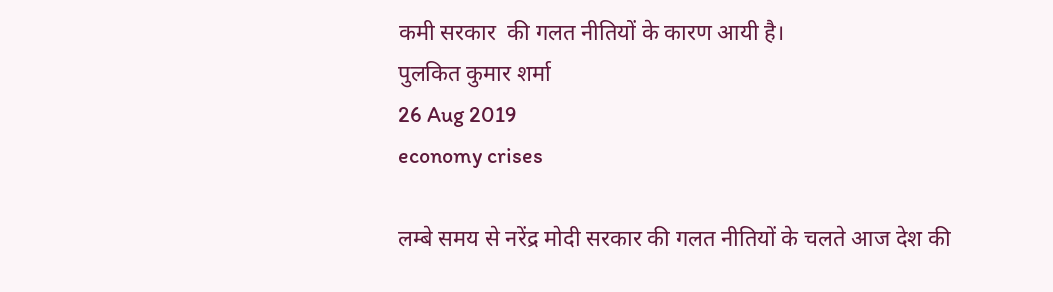कमी सरकार  की गलत नीतियों के कारण आयी है।
पुलकित कुमार शर्मा
26 Aug 2019
economy crises

लम्बे समय से नरेंद्र मोदी सरकार की गलत नीतियों के चलते आज देश की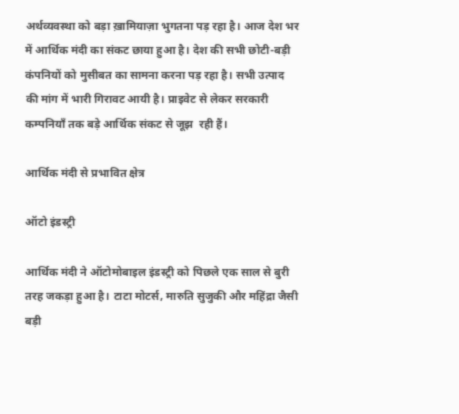अर्थव्यवस्था को बड़ा ख़ामियाज़ा भुगतना पड़ रहा है। आज देश भर में आर्थिक मंदी का संकट छाया हुआ है। देश की सभी छोटी-बड़ी कंपनियों को मुसीबत का सामना करना पड़ रहा है। सभी उत्पाद की मांग में भारी गिरावट आयी है। प्राइवेट से लेकर सरकारी कम्पनियाँ तक बड़े आर्थिक संकट से जूझ  रही हैं।

आर्थिक मंदी से प्रभावित क्षेत्र

ऑटो इंडस्ट्री

आर्थिक मंदी ने ऑटोमोबाइल इंडस्ट्री को पिछले एक साल से बुरी तरह जकड़ा हुआ है। टाटा मोटर्स, मारुति सुजुकी और महिंद्रा जैसी बड़ी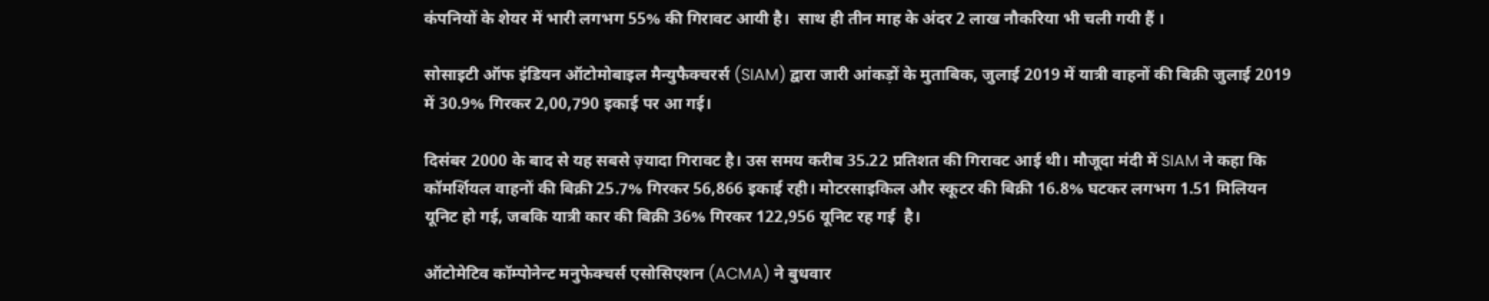कंपनियों के शेयर में भारी लगभग 55% की गिरावट आयी है।  साथ ही तीन माह के अंदर 2 लाख नौकरिया भी चली गयी हैं ।

सोसाइटी ऑफ इंडियन ऑटोमोबाइल मैन्युफैक्चरर्स (SIAM) द्वारा जारी आंकड़ों के मुताबिक, जुलाई 2019 में यात्री वाहनों की बिक्री जुलाई 2019 में 30.9% गिरकर 2,00,790 इकाई पर आ गई।

दिसंबर 2000 के बाद से यह सबसे ज़्यादा गिरावट है। उस समय करीब 35.22 प्रतिशत की गिरावट आई थी। मौजूदा मंदी में SIAM ने कहा कि कॉमर्शियल वाहनों की बिक्री 25.7% गिरकर 56,866 इकाई रही। मोटरसाइकिल और स्कूटर की बिक्री 16.8% घटकर लगभग 1.51 मिलियन यूनिट हो गई, जबकि यात्री कार की बिक्री 36% गिरकर 122,956 यूनिट रह गई  है।

ऑटोमेटिव कॉम्पोनेन्ट मनुफेक्चर्स एसोसिएशन (ACMA) ने बुधवार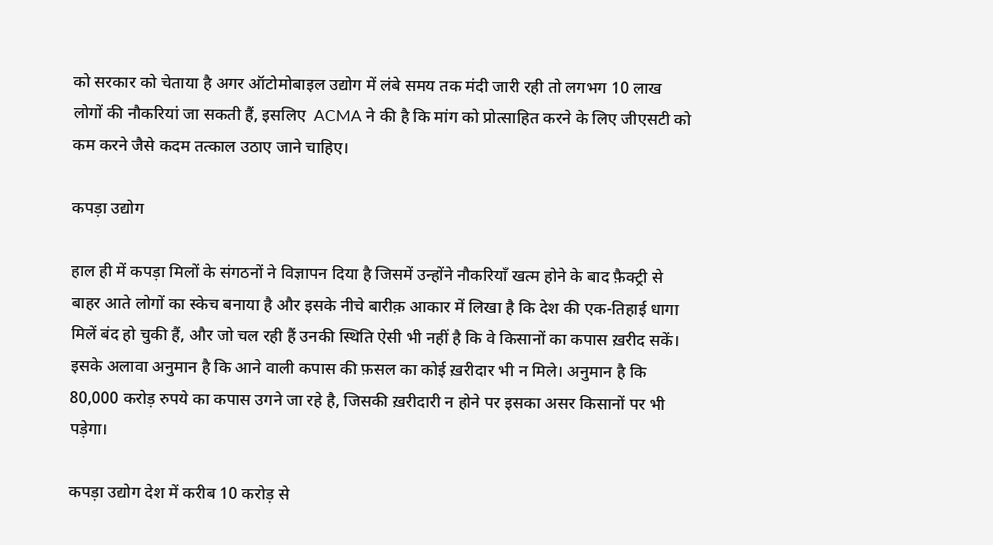को सरकार को चेताया है अगर ऑटोमोबाइल उद्योग में लंबे समय तक मंदी जारी रही तो लगभग 10 लाख लोगों की नौकरियां जा सकती हैं, इसलिए  ACMA ने की है कि मांग को प्रोत्साहित करने के लिए जीएसटी को कम करने जैसे कदम तत्काल उठाए जाने चाहिए।

कपड़ा उद्योग

हाल ही में कपड़ा मिलों के संगठनों ने विज्ञापन दिया है जिसमें उन्होंने नौकरियाँ खत्म होने के बाद फ़ैक्ट्री से बाहर आते लोगों का स्केच बनाया है और इसके नीचे बारीक़ आकार में लिखा है कि देश की एक-तिहाई धागा मिलें बंद हो चुकी हैं, और जो चल रही हैं उनकी स्थिति ऐसी भी नहीं है कि वे किसानों का कपास ख़रीद सकें। इसके अलावा अनुमान है कि आने वाली कपास की फ़सल का कोई ख़रीदार भी न मिले। अनुमान है कि 80,000 करोड़ रुपये का कपास उगने जा रहे है, जिसकी ख़रीदारी न होने पर इसका असर किसानों पर भी पड़ेगा।

कपड़ा उद्योग देश में करीब 10 करोड़ से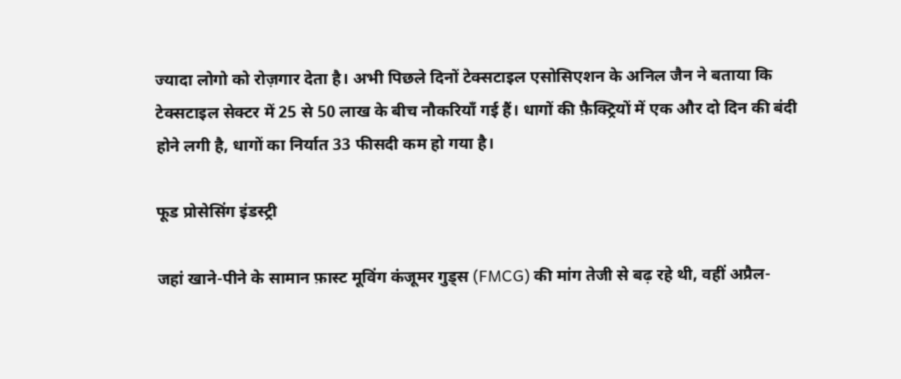ज्यादा लोगो को रोज़गार देता है। अभी पिछले दिनों टेक्सटाइल एसोसिएशन के अनिल जैन ने बताया कि टेक्सटाइल सेक्टर में 25 से 50 लाख के बीच नौकरियाँ गई हैं। धागों की फ़ैक्ट्रियों में एक और दो दिन की बंदी होने लगी है, धागों का निर्यात 33 फीसदी कम हो गया है।

फूड प्रोसेसिंग इंडस्ट्री

जहां खाने-पीने के सामान फ़ास्ट मूविंग कंजूमर गुड्स (FMCG) की मांग तेजी से बढ़ रहे थी, वहीं अप्रैल-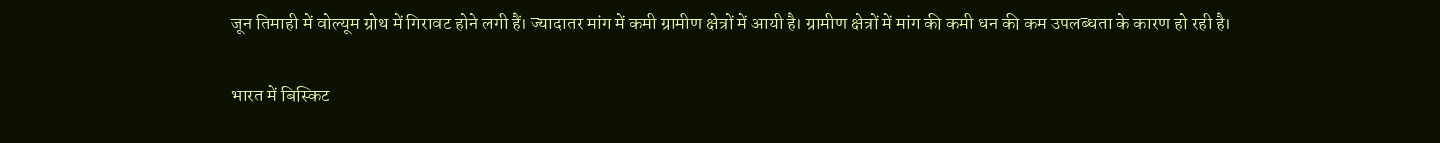जून तिमाही में वोल्यूम ग्रोथ में गिरावट होने लगी हैं। ज्यादातर मांग में कमी ग्रामीण क्षेत्रों में आयी है। ग्रामीण क्षेत्रों में मांग की कमी धन की कम उपलब्धता के कारण हो रही है।

भारत में बिस्किट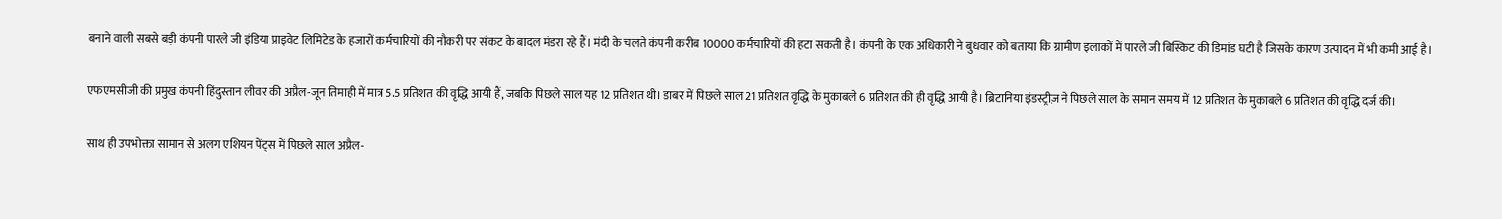बनाने वाली सबसे बड़ी कंपनी पारले जी इंडिया प्राइवेट लिमिटेड के हजारों कर्मचारियों की नौकरी पर संकट के बादल मंडरा रहे हैं। मंदी के चलते कंपनी करीब 10000 कर्मचारियों की हटा सकती है। कंपनी के एक अधिकारी ने बुधवार को बताया कि ग्रामीण इलाकों में पारले जी बिस्किट की डिमांड घटी है जिसके कारण उत्पादन में भी कमी आई है।

एफएमसीजी की प्रमुख कंपनी हिंदुस्तान लीवर की अप्रैल-जून तिमाही में मात्र 5.5 प्रतिशत की वृद्धि आयी हैं, जबकि पिछले साल यह 12 प्रतिशत थी। डाबर में पिछले साल 21 प्रतिशत वृद्धि के मुकाबले 6 प्रतिशत की ही वृद्धि आयी है। ब्रिटानिया इंडस्ट्रीज़ ने पिछले साल के समान समय में 12 प्रतिशत के मुकाबले 6 प्रतिशत की वृद्धि दर्ज की।

साथ ही उपभोक्ता सामान से अलग एशियन पेंट्स में पिछले साल अप्रैल-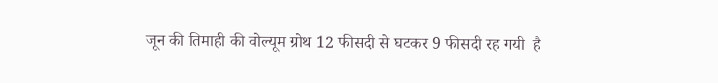जून की तिमाही की वोल्यूम ग्रोथ 12 फीसदी से घटकर 9 फीसदी रह गयी  है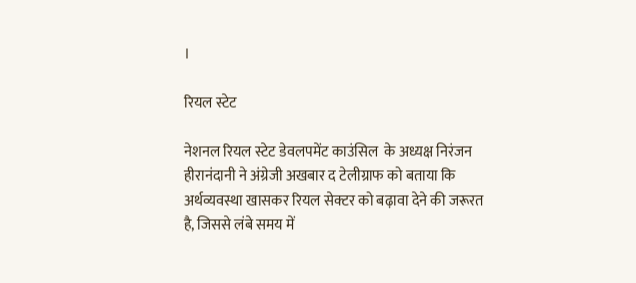।

रियल स्टेट

नेशनल रियल स्टेट डेवलपमेंट काउंसिल  के अध्यक्ष निरंजन हीरानंदानी ने अंग्रेजी अखबार द टेलीग्राफ को बताया कि अर्थव्यवस्था खासकर रियल सेक्टर को बढ़ावा देने की जरूरत है, जिससे लंबे समय में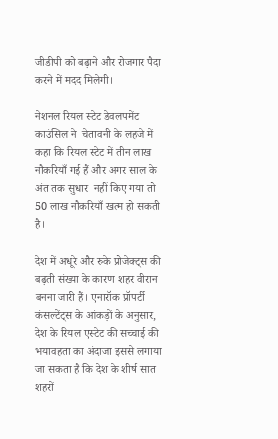जीडीपी को बढ़ाने और रोजगार पैदा करने में मदद मिलेगी।

नेशनल रियल स्टेट डेवलपमेंट काउंसिल ने  चेतावनी के लहजे में कहा कि रियल स्टेट में तीन लाख नौकरियाँ गई हैं और अगर साल के अंत तक सुधार  नहीं किए गया तो 50 लाख नौकरियाँ खत्म हो सकती है।

देश में अधूरे और रुके प्रोजेक्ट्स की बढ़ती संख्या के कारण शहर वीरान बनना जारी हैं। एनारॉक प्रॉपर्टी कंसल्टेंट्स के आंकड़ों के अनुसार, देश के रियल एस्टेट की सच्चाई की भयावहता का अंदाजा इससे लगाया जा सकता है कि देश के शीर्ष सात शहरों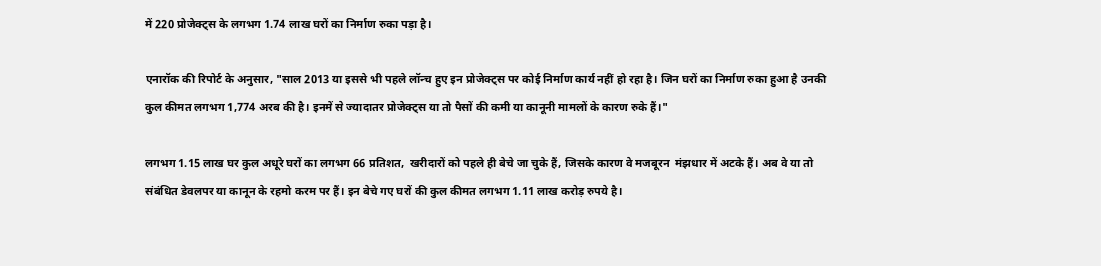में 220 प्रोजेक्ट्स के लगभग 1.74 लाख घरों का निर्माण रुका पड़ा है।

एनारॉक की रिपोर्ट के अनुसार, "साल 2013 या इससे भी पहले लॉन्च हुए इन प्रोजेक्ट्स पर कोई निर्माण कार्य नहीं हो रहा है। जिन घरों का निर्माण रुका हुआ है उनकी कुल कीमत लगभग 1,774 अरब की है। इनमें से ज्यादातर प्रोजेक्ट्स या तो पैसों की कमी या कानूनी मामलों के कारण रुके हैं।"

लगभग 1.15 लाख घर कुल अधूरे घरों का लगभग 66 प्रतिशत,  खरीदारों को पहले ही बेचे जा चुके हैं, जिसके कारण वे मजबूरन  मंझधार में अटके हैं। अब वे या तो संबंधित डेवलपर या कानून के रहमो करम पर हैं। इन बेचे गए घरों की कुल कीमत लगभग 1.11 लाख करोड़ रुपये है।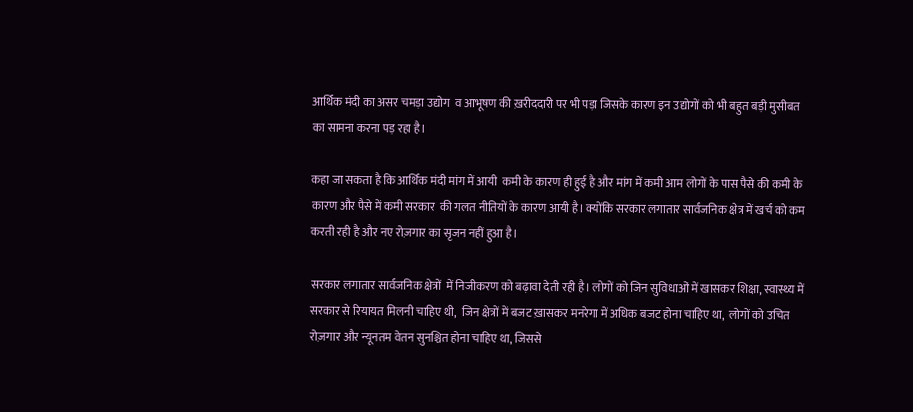आर्थिक मंदी का असर चमड़ा उद्योग  व आभूषण की ख़रीददारी पर भी पड़ा जिसके कारण इन उद्योगों को भी बहुत बड़ी मुसीबत का सामना करना पड़ रहा है।

कहा जा सकता है कि आर्थिक मंदी मांग में आयी  कमी के कारण ही हुई है और मांग में कमी आम लोगों के पास पैसे की कमी के कारण और पैसे में कमी सरकार  की गलत नीतियों के कारण आयी है। क्योंकि सरकार लगातार सार्वजनिक क्षेत्र में खर्च को कम करती रही है और नए रोज़गार का सृजन नहीं हुआ है।

सरकार लगातार सार्वजनिक क्षेत्रों  में निजीकरण को बढ़ावा देती रही है। लोगों को जिन सुविधाओं में खासकर शिक्षा, स्वास्थ्य में सरकार से रियायत मिलनी चाहिए थी,  जिन क्षेत्रों में बजट ख़ासकर मनरेगा में अधिक बजट होना चाहिए था,  लोगों को उचित रोज़गार और न्यूनतम वेतन सुनश्चित होना चाहिए था, जिससे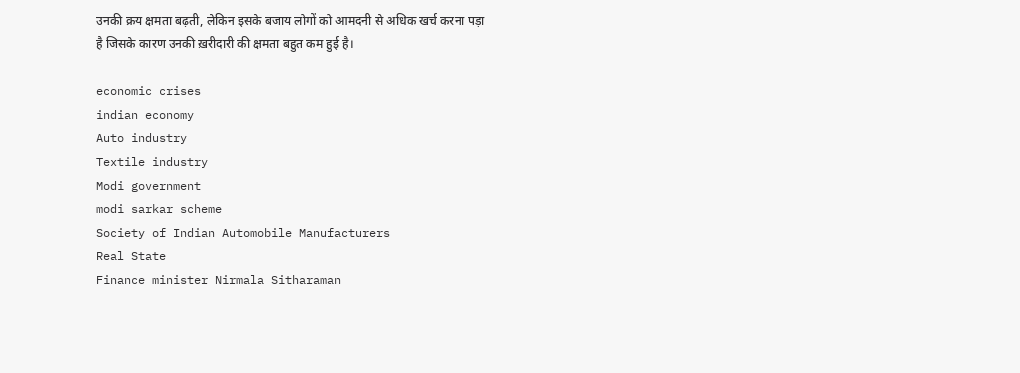उनकी क्रय क्षमता बढ़ती, लेकिन इसके बजाय लोगों को आमदनी से अधिक खर्च करना पड़ा है जिसके कारण उनकी ख़रीदारी की क्षमता बहुत कम हुई है।

economic crises
indian economy
Auto industry
Textile industry
Modi government
modi sarkar scheme
Society of Indian Automobile Manufacturers
Real State
Finance minister Nirmala Sitharaman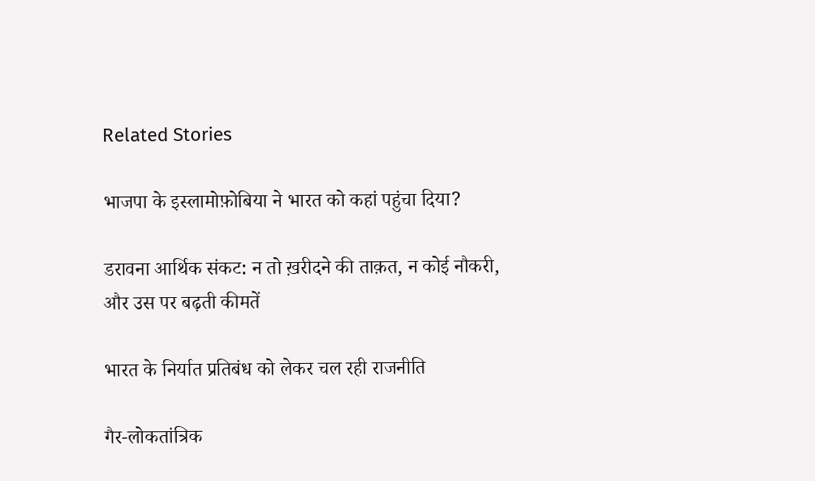Related Stories

भाजपा के इस्लामोफ़ोबिया ने भारत को कहां पहुंचा दिया?

डरावना आर्थिक संकट: न तो ख़रीदने की ताक़त, न कोई नौकरी, और उस पर बढ़ती कीमतें

भारत के निर्यात प्रतिबंध को लेकर चल रही राजनीति

गैर-लोकतांत्रिक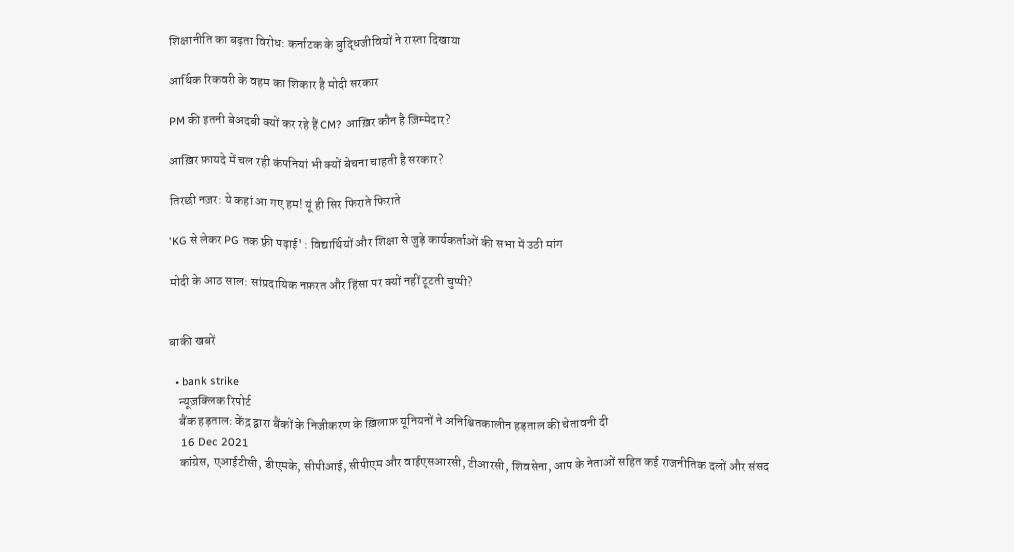शिक्षानीति का बढ़ता विरोध: कर्नाटक के बुद्धिजीवियों ने रास्ता दिखाया

आर्थिक रिकवरी के वहम का शिकार है मोदी सरकार

PM की इतनी बेअदबी क्यों कर रहे हैं CM? आख़िर कौन है ज़िम्मेदार?

आख़िर फ़ायदे में चल रही कंपनियां भी क्यों बेचना चाहती है सरकार?

तिरछी नज़र: ये कहां आ गए हम! यूं ही सिर फिराते फिराते

'KG से लेकर PG तक फ़्री पढ़ाई' : विद्यार्थियों और शिक्षा से जुड़े कार्यकर्ताओं की सभा में उठी मांग

मोदी के आठ साल: सांप्रदायिक नफ़रत और हिंसा पर क्यों नहीं टूटती चुप्पी?


बाकी खबरें

  • bank strike
    न्यूज़क्लिक रिपोर्ट
    बैंक हड़ताल: केंद्र द्वारा बैंकों के निजीकरण के ख़िलाफ़ यूनियनों ने अनिश्चितकालीन हड़ताल की चेतावनी दी
    16 Dec 2021
    कांग्रेस, एआईटीसी, डीएमके, सीपीआई, सीपीएम और वाईएसआरसी, टीआरसी, शिवसेना, आप के नेताओं सहित कई राजनीतिक दलों और संसद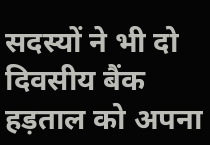सदस्यों ने भी दो दिवसीय बैंक हड़ताल को अपना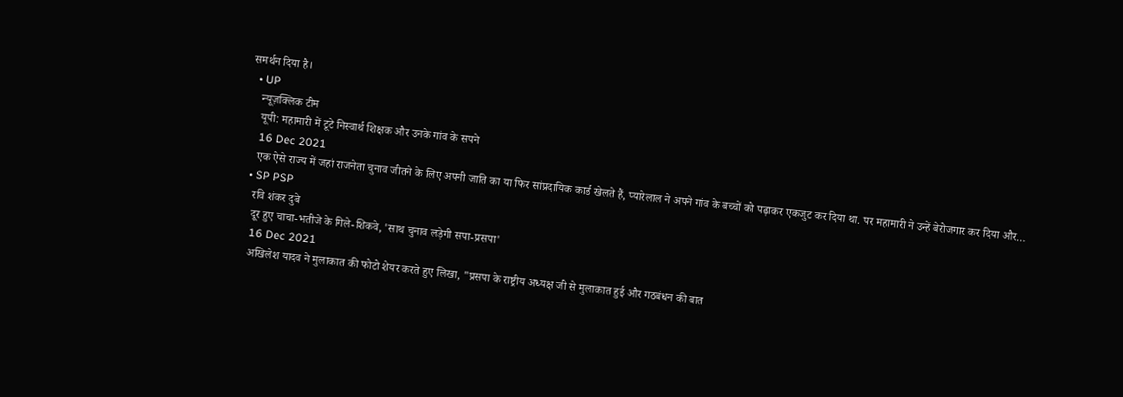समर्थन दिया है।
  • UP
    न्यूज़क्लिक टीम
    यूपी: महामारी में टूटे निस्वार्थ शिक्षक और उनके गांव के सपने
    16 Dec 2021
    एक ऐसे राज्य में जहां राजनेता चुनाव जीतने के लिए अपनी जाति का या फिर सांप्रदायिक कार्ड खेलते हैं, प्यारेलाल ने अपने गांव के बच्चों को पढ़ाकर एकजुट कर दिया था. पर महामारी ने उन्हें बेरोजगार कर दिया और…
  • SP PSP
    रवि शंकर दुबे
    दूर हुए चाचा-भतीजे के गिले-शिकवे, 'साथ चुनाव लड़ेगी सपा-प्रसपा'
    16 Dec 2021
    अखिलेश यादव ने मुलाकात की फोटो शेयर करते हुए लिखा, "प्रसपा के राष्ट्रीय अध्यक्ष जी से मुलाकात हुई और गठबंधन की बात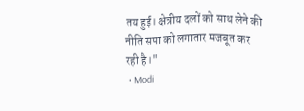तय हुई। क्षेत्रीय दलों को साथ लेने की नीति सपा को लगातार मजबूत कर रही है।"
  • Modi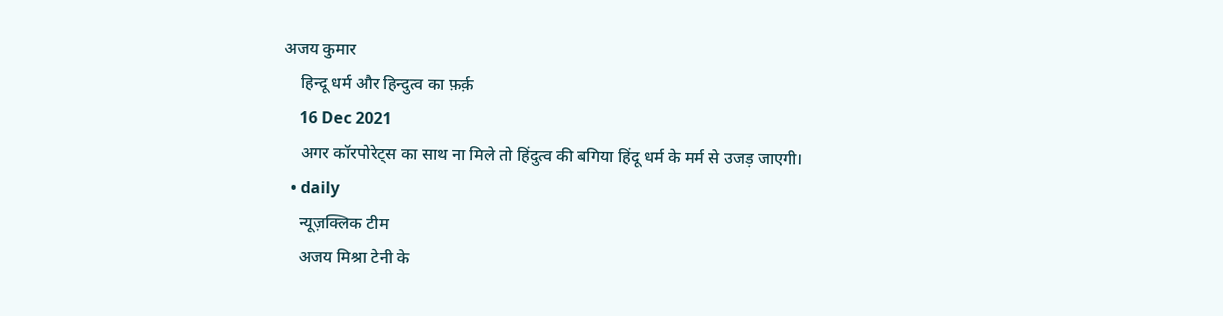अजय कुमार
    हिन्दू धर्म और हिन्दुत्व का फ़र्क़
    16 Dec 2021
    अगर कॉरपोरेट्स का साथ ना मिले तो हिंदुत्व की बगिया हिंदू धर्म के मर्म से उजड़ जाएगी।
  • daily
    न्यूज़क्लिक टीम
    अजय मिश्रा टेनी के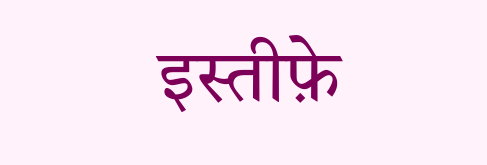इस्तीफ़े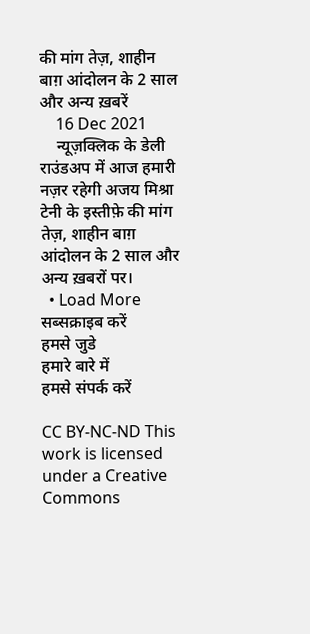की मांग तेज़, शाहीन बाग़ आंदोलन के 2 साल और अन्य ख़बरें
    16 Dec 2021
    न्यूज़क्लिक के डेली राउंडअप में आज हमारी नज़र रहेगी अजय मिश्रा टेनी के इस्तीफ़े की मांग तेज़, शाहीन बाग़ आंदोलन के 2 साल और अन्य ख़बरों पर।
  • Load More
सब्सक्राइब करें
हमसे जुडे
हमारे बारे में
हमसे संपर्क करें

CC BY-NC-ND This work is licensed under a Creative Commons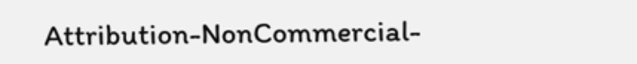Attribution-NonCommercial-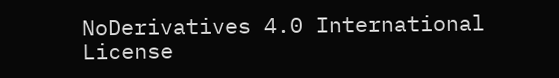NoDerivatives 4.0 International License